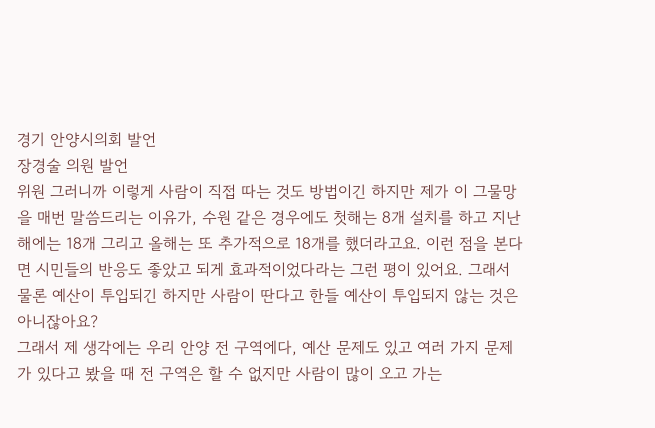경기 안양시의회 발언
장경술 의원 발언
위원 그러니까 이렇게 사람이 직접 따는 것도 방법이긴 하지만 제가 이 그물망을 매번 말씀드리는 이유가, 수원 같은 경우에도 첫해는 8개 설치를 하고 지난해에는 18개 그리고 올해는 또 추가적으로 18개를 했더라고요. 이런 점을 본다면 시민들의 반응도 좋았고 되게 효과적이었다라는 그런 평이 있어요. 그래서 물론 예산이 투입되긴 하지만 사람이 딴다고 한들 예산이 투입되지 않는 것은 아니잖아요?
그래서 제 생각에는 우리 안양 전 구역에다, 예산 문제도 있고 여러 가지 문제가 있다고 봤을 때 전 구역은 할 수 없지만 사람이 많이 오고 가는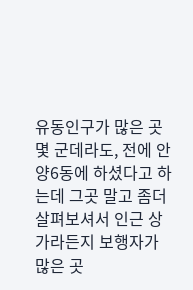유동인구가 많은 곳 몇 군데라도, 전에 안양6동에 하셨다고 하는데 그곳 말고 좀더 살펴보셔서 인근 상가라든지 보행자가 많은 곳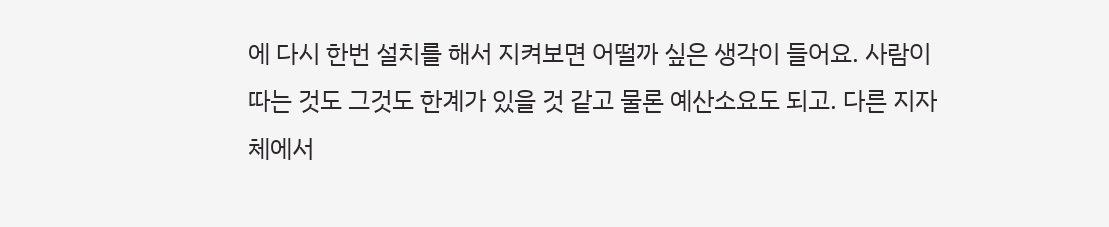에 다시 한번 설치를 해서 지켜보면 어떨까 싶은 생각이 들어요. 사람이 따는 것도 그것도 한계가 있을 것 같고 물론 예산소요도 되고. 다른 지자체에서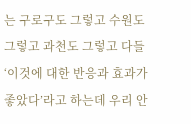는 구로구도 그렇고 수원도 그렇고 과천도 그렇고 다들 ‘이것에 대한 반응과 효과가 좋았다’라고 하는데 우리 안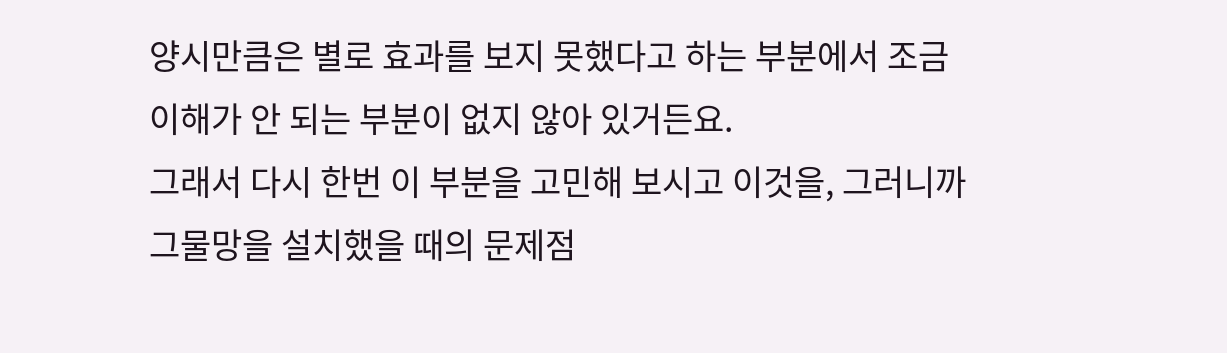양시만큼은 별로 효과를 보지 못했다고 하는 부분에서 조금 이해가 안 되는 부분이 없지 않아 있거든요.
그래서 다시 한번 이 부분을 고민해 보시고 이것을, 그러니까 그물망을 설치했을 때의 문제점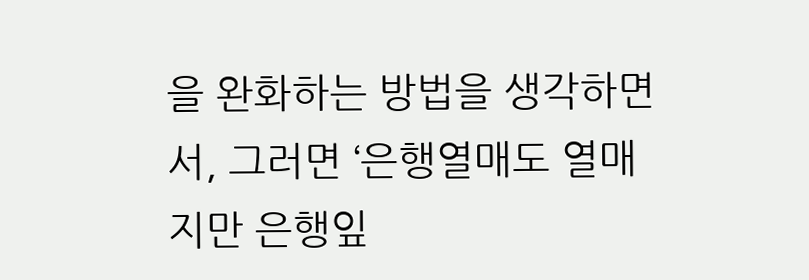을 완화하는 방법을 생각하면서, 그러면 ‘은행열매도 열매지만 은행잎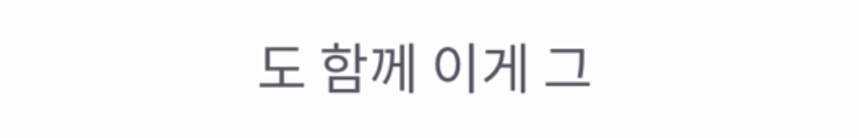도 함께 이게 그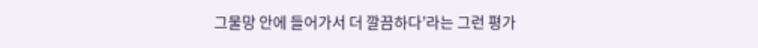그물망 안에 들어가서 더 깔끔하다’라는 그런 평가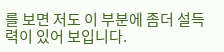를 보면 저도 이 부분에 좀더 설득력이 있어 보입니다.